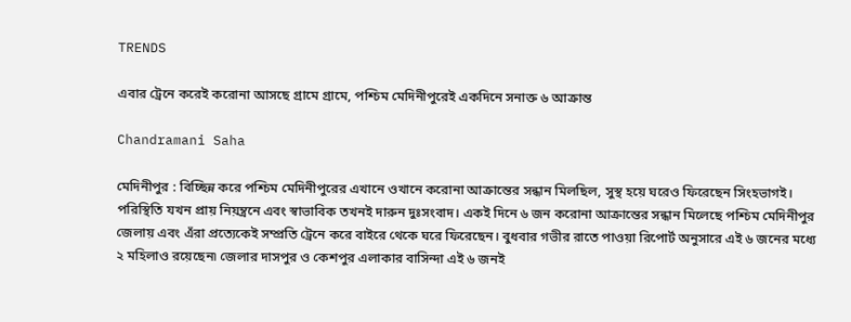TRENDS

এবার ট্রেনে করেই করোনা আসছে গ্রামে গ্রামে, পশ্চিম মেদিনীপুরেই একদিনে সনাক্ত ৬ আক্রান্ত

Chandramani Saha

মেদিনীপুর : বিচ্ছিন্ন করে পশ্চিম মেদিনীপুরের এখানে ওখানে করোনা আক্রান্তের সন্ধান মিলছিল, সুস্থ হয়ে ঘরেও ফিরেছেন সিংহভাগই। পরিস্থিতি যখন প্রায় নিয়ন্ত্রনে এবং স্বাভাবিক তখনই দারুন দুঃসংবাদ। একই দিনে ৬ জন করোনা আক্রান্তের সন্ধান মিলেছে পশ্চিম মেদিনীপুর জেলায় এবং এঁরা প্রত্যেকেই সম্প্রতি ট্রেনে করে বাইরে থেকে ঘরে ফিরেছেন। বুধবার গভীর রাতে পাওয়া রিপোর্ট অনুসারে এই ৬ জনের মধ্যে ২ মহিলাও রয়েছেন৷ জেলার দাসপুর ও কেশপুর এলাকার বাসিন্দা এই ৬ জনই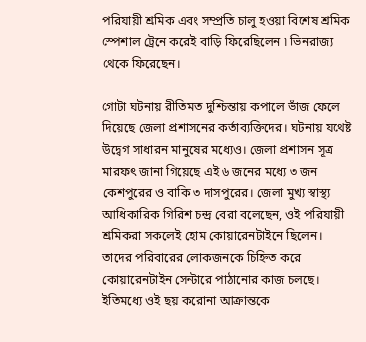পরিযায়ী শ্রমিক এবং সম্প্রতি চালু হওয়া বিশেষ শ্রমিক স্পেশাল ট্রেনে করেই বাড়ি ফিরেছিলেন ৷ ভিনরাজ্য থেকে ফিরেছেন।

গোটা ঘটনায় রীতিমত দুশ্চিন্তায় কপালে ভাঁজ ফেলে দিয়েছে জেলা প্রশাসনের কর্তাব্যক্তিদের। ঘটনায় যথেষ্ট উদ্বেগ সাধারন মানুষের মধ্যেও। জেলা প্রশাসন সূত্র মারফৎ জানা গিয়েছে এই ৬ জনের মধ্যে ৩ জন কেশপুরের ও বাকি ৩ দাসপুরের। জেলা মুখ্য স্বাস্থ্য আধিকারিক গিরিশ চন্দ্র বেরা বলেছেন, ওই পরিযায়ী শ্রমিকরা সকলেই হোম কোয়ারেনটাইনে ছিলেন। তাদের পরিবারের লোকজনকে চিহ্নিত করে কোয়ারেনটাইন সেন্টারে পাঠানোর কাজ চলছে। ইতিমধ্যে ওই ছয় করোনা আক্রান্তকে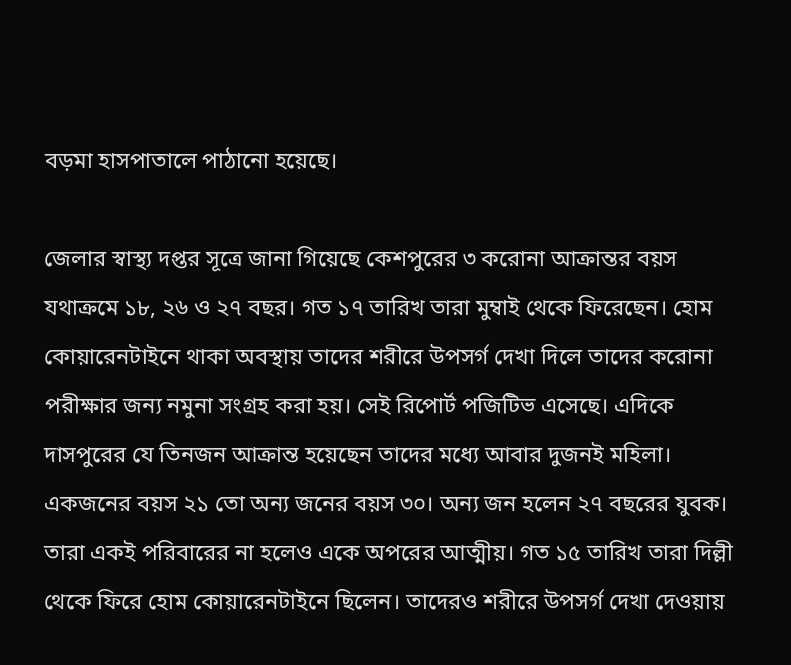বড়মা হাসপাতালে পাঠানো হয়েছে।

জেলার স্বাস্থ্য দপ্তর সূত্রে জানা গিয়েছে কেশপুরের ৩ করোনা আক্রান্তর বয়স যথাক্রমে ১৮, ২৬ ও ২৭ বছর। গত ১৭ তারিখ তারা মুম্বাই থেকে ফিরেছেন। হোম কোয়ারেনটাইনে থাকা অবস্থায় তাদের শরীরে উপসর্গ দেখা দিলে তাদের করোনা পরীক্ষার জন্য নমুনা সংগ্রহ করা হয়। সেই রিপোর্ট পজিটিভ এসেছে। এদিকে দাসপুরের যে তিনজন আক্রান্ত হয়েছেন তাদের মধ্যে আবার দুজনই মহিলা। একজনের বয়স ২১ তো অন্য জনের বয়স ৩০। অন্য জন হলেন ২৭ বছরের যুবক। তারা একই পরিবারের না হলেও একে অপরের আত্মীয়। গত ১৫ তারিখ তারা দিল্লী থেকে ফিরে হোম কোয়ারেনটাইনে ছিলেন। তাদেরও শরীরে উপসর্গ দেখা দেওয়ায়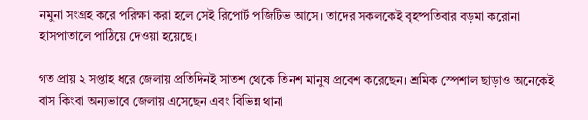নমুনা সংগ্রহ করে পরিক্ষা করা হলে সেই রিপোর্ট পজিটিভ আসে। তাদের সকলকেই বৃহষ্পতিবার বড়মা করোনা হাসপাতালে পাঠিয়ে দেওয়া হয়েছে।

গত প্রায় ২ সপ্তাহ ধরে জেলায় প্রতিদিনই সাতশ থেকে তিনশ মানুষ প্রবেশ করেছেন। শ্রমিক স্পেশাল ছাড়াও অনেকেই বাস কিংবা অন্যভাবে জেলায় এসেছেন এবং বিভিন্ন থানা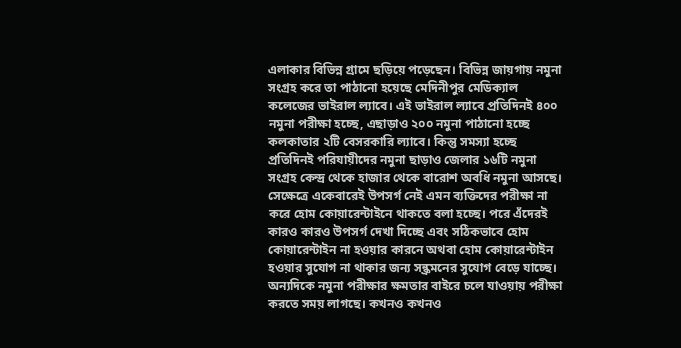এলাকার বিভিন্ন গ্রামে ছড়িয়ে পড়েছেন। বিভিন্ন জায়গায় নমুনা সংগ্ৰহ করে তা পাঠানো হয়েছে মেদিনীপুর মেডিক্যাল কলেজের ভাইরাল ল্যাবে। এই ভাইরাল ল্যাবে প্রতিদিনই ৪০০ নমুনা পরীক্ষা হচ্ছে, এছাড়াও ২০০ নমুনা পাঠানো হচ্ছে কলকাতার ২টি বেসরকারি ল্যাবে। কিন্তু সমস্যা হচ্ছে প্রতিদিনই পরিযায়ীদের নমুনা ছাড়াও জেলার ১৬টি নমুনা সংগ্ৰহ কেন্দ্র থেকে হাজার থেকে বারোশ অবধি নমুনা আসছে। সেক্ষেত্রে একেবারেই উপসর্গ নেই এমন ব্যক্তিদের পরীক্ষা না করে হোম কোয়ারেন্টাইনে থাকতে বলা হচ্ছে। পরে এঁদেরই কারও কারও উপসর্গ দেখা দিচ্ছে এবং সঠিকভাবে হোম কোয়ারেন্টাইন না হওয়ার কারনে অথবা হোম কোয়ারেন্টাইন হওয়ার সুযোগ না থাকার জন্য সন্ক্রমনের সুযোগ বেড়ে যাচ্ছে। অন্যদিকে নমুনা পরীক্ষার ক্ষমতার বাইরে চলে যাওয়ায় পরীক্ষা করতে সময় লাগছে। কখনও কখনও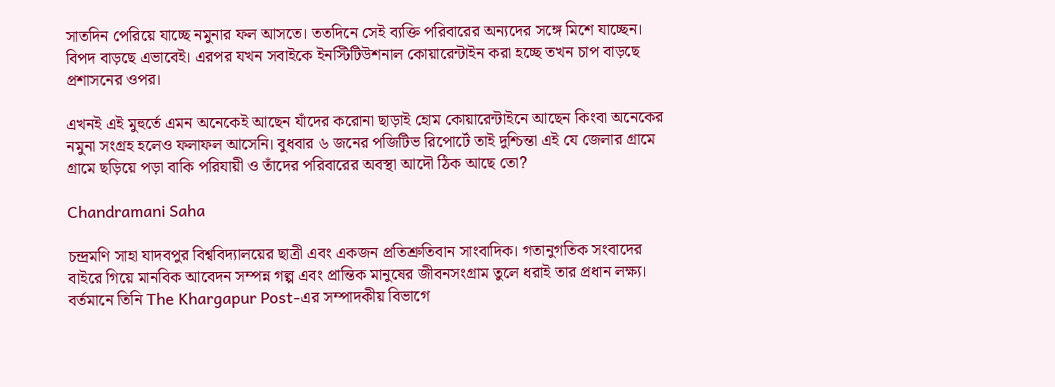সাতদিন পেরিয়ে যাচ্ছে নমুনার ফল আসতে। ততদিনে সেই ব্যক্তি পরিবারের অন্যদের সঙ্গে মিশে যাচ্ছেন। বিপদ বাড়ছে এভাবেই। এরপর যখন সবাইকে ইনস্টিটিউশনাল কোয়ারেন্টাইন করা হচ্ছে তখন চাপ বাড়ছে প্রশাসনের ওপর।

এখনই এই মুহুর্তে এমন অনেকেই আছেন যাঁদের করোনা ছাড়াই হোম কোয়ারেন্টাইনে আছেন কিংবা অনেকের নমুনা সংগ্ৰহ হলেও ফলাফল আসেনি। বুধবার ৬ জনের পজিটিভ রিপোর্টে তাই দুশ্চিন্তা এই যে জেলার গ্রামে গ্রামে ছড়িয়ে পড়া বাকি পরিযায়ী ও তাঁদের পরিবারের অবস্থা আদৌ ঠিক আছে তো?

Chandramani Saha

চন্দ্রমণি সাহা যাদবপুর বিশ্ববিদ্যালয়ের ছাত্রী এবং একজন প্রতিশ্রুতিবান সাংবাদিক। গতানুগতিক সংবাদের বাইরে গিয়ে মানবিক আবেদন সম্পন্ন গল্প এবং প্রান্তিক মানুষের জীবনসংগ্রাম তুলে ধরাই তার প্রধান লক্ষ্য। বর্তমানে তিনি The Khargapur Post-এর সম্পাদকীয় বিভাগে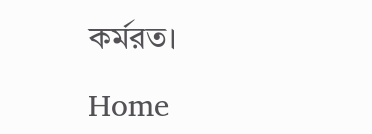কর্মরত।

Home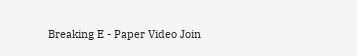Breaking E - Paper Video Join